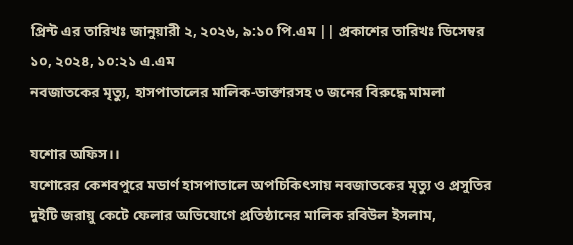প্রিন্ট এর তারিখঃ জানুয়ারী ২, ২০২৬, ৯:১০ পি.এম || প্রকাশের তারিখঃ ডিসেম্বর ১০, ২০২৪, ১০:২১ এ.এম
নবজাতকের মৃত্যু, হাসপাতালের মালিক-ডাক্তারসহ ৩ জনের বিরুদ্ধে মামলা

যশোর অফিস।।
যশোরের কেশবপুরে মডার্ণ হাসপাতালে অপচিকিৎসায় নবজাতকের মৃত্যু ও প্রসুতির দুইটি জরায়ু কেটে ফেলার অভিযোগে প্রতিষ্ঠানের মালিক রবিউল ইসলাম,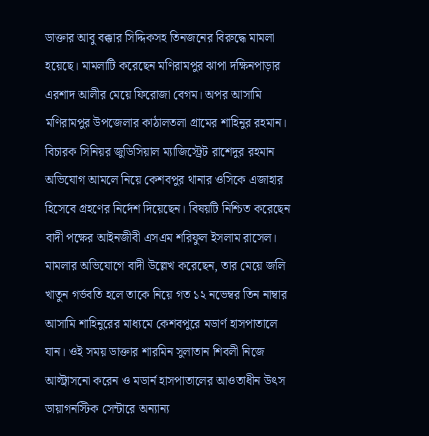ডাক্তার আবু বক্কার সিদ্দিকসহ তিনজনের বিরুদ্ধে মামলা হয়েছে। মামলাটি করেছেন মণিরামপুর ঝাপা দক্ষিনপাড়ার এরশাদ আলীর মেয়ে ফিরোজা বেগম। অপর আসামি মণিরামপুর উপজেলার কাঠালতলা গ্রামের শাহিনুর রহমান। বিচারক সিনিয়র জুডিসিয়াল ম্যাজিস্ট্রেট রাশেদুর রহমান অভিযোগ আমলে নিয়ে কেশবপুর থানার ওসিকে এজাহার হিসেবে গ্রহণের নির্দেশ দিয়েছেন। বিষয়টি নিশ্চিত করেছেন বাদী পক্ষের আইনজীবী এসএম শরিফুল ইসলাম রাসেল।
মামলার অভিযোগে বাদী উল্লেখ করেছেন, তার মেয়ে জলি খাতুন গর্ভবতি হলে তাকে নিয়ে গত ১২ নভেম্বর তিন নাম্বার আসামি শাহিনুরের মাধ্যমে কেশবপুরে মডার্ণ হাসপাতালে যান। ওই সময় ডাক্তার শারমিন সুলাতান শিবলী নিজে আল্ট্রাসনো করেন ও মডার্ন হাসপাতালের আওতাধীন উৎস ডায়াগনস্টিক সেন্টারে অন্যান্য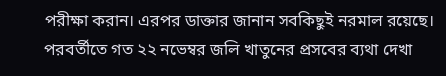পরীক্ষা করান। এরপর ডাক্তার জানান সবকিছুই নরমাল রয়েছে। পরবর্তীতে গত ২২ নভেম্বর জলি খাতুনের প্রসবের ব্যথা দেখা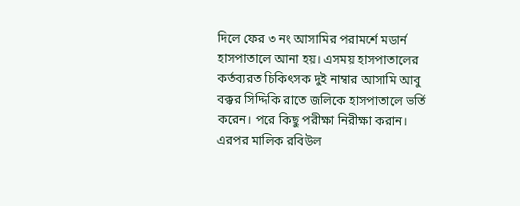দিলে ফের ৩ নং আসামির পরামর্শে মডার্ন হাসপাতালে আনা হয়। এসময় হাসপাতালের কর্তব্যরত চিকিৎসক দুই নাম্বার আসামি আবু বক্কর সিদ্দিকি রাতে জলিকে হাসপাতালে ভর্তি করেন। পরে কিছু পরীক্ষা নিরীক্ষা করান। এরপর মালিক রবিউল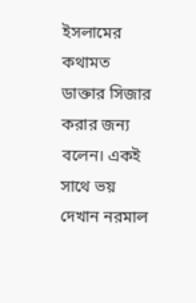ইসলামের কথামত ডাক্তার সিজার করার জন্য বলেন। একই সাথে ভয় দেখান নরমাল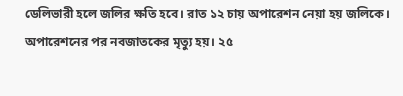ডেলিভারী হলে জলির ক্ষতি হবে। রাত ১২ চায় অপারেশন নেয়া হয় জলিকে। অপারেশনের পর নবজাতকের মৃত্যু হয়। ২৫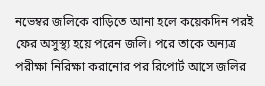নভেম্বর জলিকে বাড়িতে আনা হলে কয়েকদিন পরই ফের অসুস্থ্য হয়ে পরেন জলি। পরে তাকে অন্যত্র পরীক্ষা নিরিক্ষা করানোর পর রিপোর্ট আসে জলির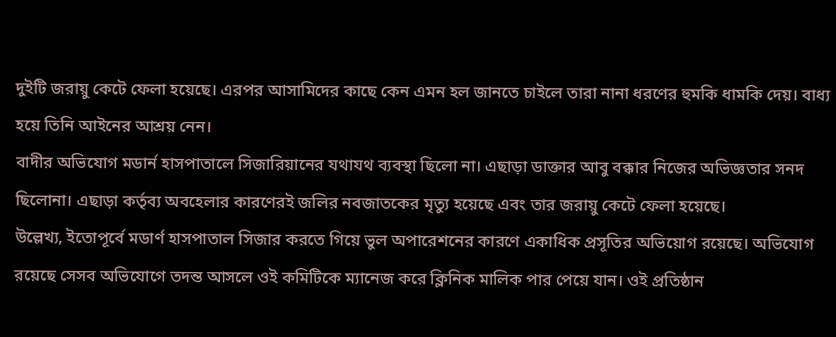দুইটি জরায়ু কেটে ফেলা হয়েছে। এরপর আসামিদের কাছে কেন এমন হল জানতে চাইলে তারা নানা ধরণের হুমকি ধামকি দেয়। বাধ্য হয়ে তিনি আইনের আশ্রয় নেন।
বাদীর অভিযোগ মডার্ন হাসপাতালে সিজারিয়ানের যথাযথ ব্যবস্থা ছিলো না। এছাড়া ডাক্তার আবু বক্কার নিজের অভিজ্ঞতার সনদ ছিলোনা। এছাড়া কর্তৃব্য অবহেলার কারণেরই জলির নবজাতকের মৃত্যু হয়েছে এবং তার জরায়ু কেটে ফেলা হয়েছে।
উল্লেখ্য, ইতোপূর্বে মডার্ণ হাসপাতাল সিজার করতে গিয়ে ভুল অপারেশনের কারণে একাধিক প্রসূতির অভিয়োগ রয়েছে। অভিযোগ রয়েছে সেসব অভিযোগে তদন্ত আসলে ওই কমিটিকে ম্যানেজ করে ক্লিনিক মালিক পার পেয়ে যান। ওই প্রতিষ্ঠান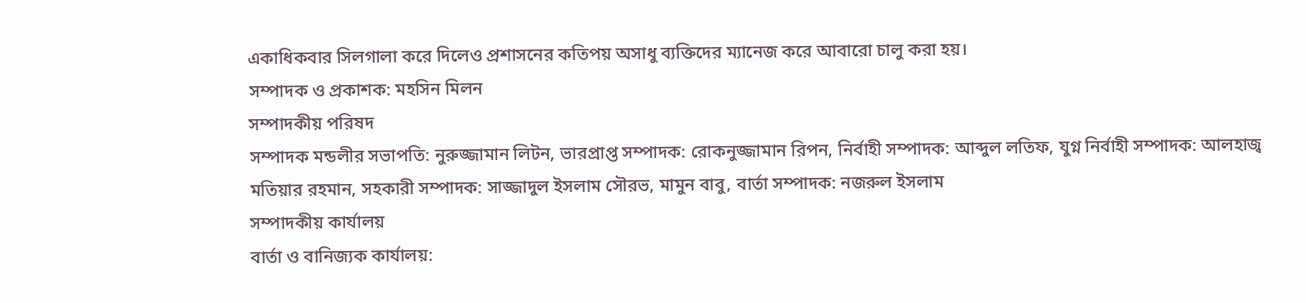একাধিকবার সিলগালা করে দিলেও প্রশাসনের কতিপয় অসাধু ব্যক্তিদের ম্যানেজ করে আবারো চালু করা হয়।
সম্পাদক ও প্রকাশক: মহসিন মিলন
সম্পাদকীয় পরিষদ
সম্পাদক মন্ডলীর সভাপতি: নুরুজ্জামান লিটন, ভারপ্রাপ্ত সম্পাদক: রোকনুজ্জামান রিপন, নির্বাহী সম্পাদক: আব্দুল লতিফ, যুগ্ন নির্বাহী সম্পাদক: আলহাজ্ব মতিয়ার রহমান, সহকারী সম্পাদক: সাজ্জাদুল ইসলাম সৌরভ, মামুন বাবু, বার্তা সম্পাদক: নজরুল ইসলাম
সম্পাদকীয় কার্যালয়
বার্তা ও বানিজ্যক কার্যালয়: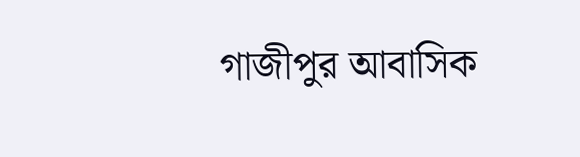গাজীপুর আবাসিক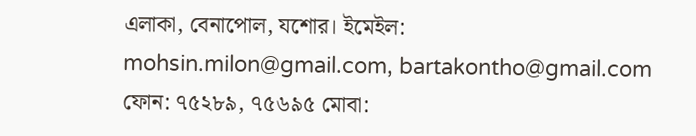এলাকা, বেনাপোল, যশোর। ইমেইল: mohsin.milon@gmail.com, bartakontho@gmail.com ফোন: ৭৫২৮৯, ৭৫৬৯৫ মোবা: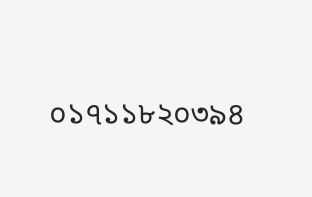০১৭১১৮২০৩৯৪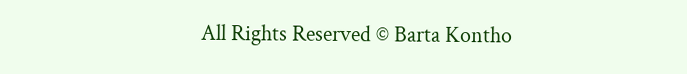All Rights Reserved © Barta Kontho